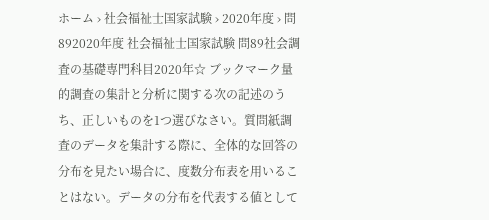ホーム › 社会福祉士国家試験 › 2020年度 › 問892020年度 社会福祉士国家試験 問89社会調査の基礎専門科目2020年☆ ブックマーク量的調査の集計と分析に関する次の記述のうち、正しいものを1つ選びなさい。質問紙調査のデータを集計する際に、全体的な回答の分布を見たい場合に、度数分布表を用いることはない。データの分布を代表する値として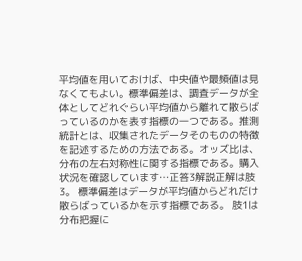平均値を用いておけば、中央値や最頻値は見なくてもよい。標準偏差は、調査データが全体としてどれぐらい平均値から離れて散らばっているのかを表す指標の一つである。推測統計とは、収集されたデータそのものの特徴を記述するための方法である。オッズ比は、分布の左右対称性に関する指標である。購入状況を確認しています…正答3解説正解は肢3。 標準偏差はデータが平均値からどれだけ散らばっているかを示す指標である。 肢1は分布把握に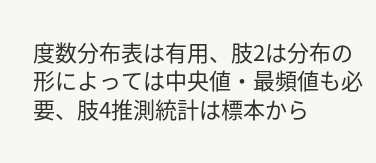度数分布表は有用、肢2は分布の形によっては中央値・最頻値も必要、肢4推測統計は標本から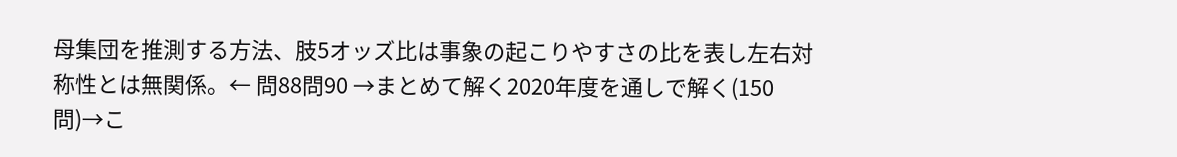母集団を推測する方法、肢5オッズ比は事象の起こりやすさの比を表し左右対称性とは無関係。← 問88問90 →まとめて解く2020年度を通しで解く(150問)→こ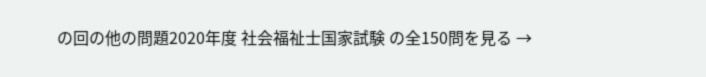の回の他の問題2020年度 社会福祉士国家試験 の全150問を見る →